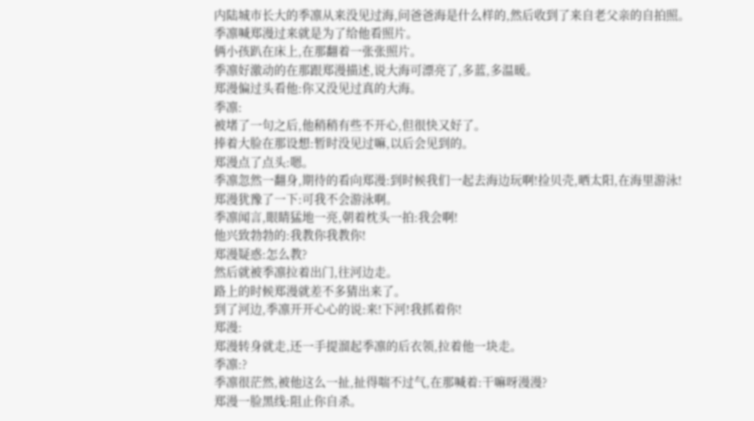内陆城市长大的季凛从来没见过海,问爸爸海是什么样的,然后收到了来自老父亲的自拍照。
季凛喊郑漫过来就是为了给他看照片。
俩小孩趴在床上,在那翻着一张张照片。
季凛好激动的在那跟郑漫描述,说大海可漂亮了,多蓝,多温暖。
郑漫偏过头看他:你又没见过真的大海。
季凛:
被堵了一句之后,他稍稍有些不开心,但很快又好了。
捧着大脸在那设想:暂时没见过嘛,以后会见到的。
郑漫点了点头:嗯。
季凛忽然一翻身,期待的看向郑漫:到时候我们一起去海边玩啊!捡贝壳,晒太阳,在海里游泳!
郑漫犹豫了一下:可我不会游泳啊。
季凛闻言,眼睛猛地一亮,朝着枕头一拍:我会啊!
他兴致勃勃的:我教你我教你!
郑漫疑惑:怎么教?
然后就被季凛拉着出门,往河边走。
路上的时候郑漫就差不多猜出来了。
到了河边,季凛开开心心的说:来!下河!我抓着你!
郑漫:
郑漫转身就走,还一手提溜起季凛的后衣领,拉着他一块走。
季凛:?
季凛很茫然,被他这么一扯,扯得喘不过气,在那喊着:干嘛呀漫漫?
郑漫一脸黑线:阻止你自杀。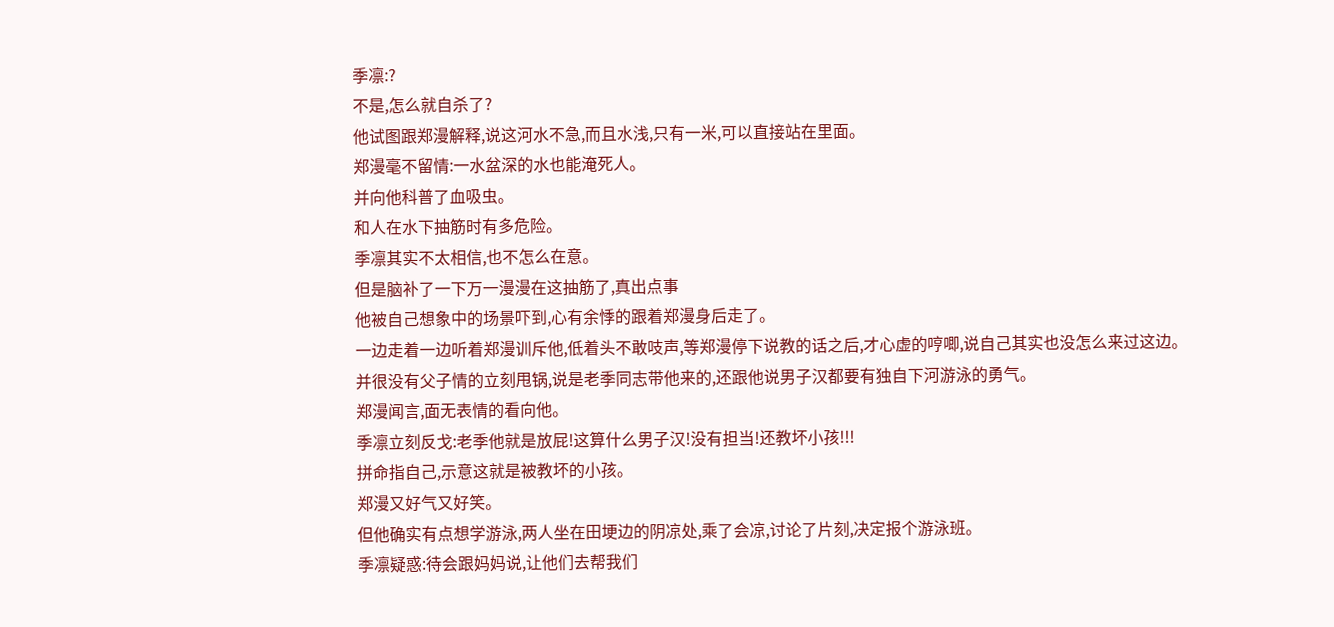季凛:?
不是,怎么就自杀了?
他试图跟郑漫解释,说这河水不急,而且水浅,只有一米,可以直接站在里面。
郑漫毫不留情:一水盆深的水也能淹死人。
并向他科普了血吸虫。
和人在水下抽筋时有多危险。
季凛其实不太相信,也不怎么在意。
但是脑补了一下万一漫漫在这抽筋了,真出点事
他被自己想象中的场景吓到,心有余悸的跟着郑漫身后走了。
一边走着一边听着郑漫训斥他,低着头不敢吱声,等郑漫停下说教的话之后,才心虚的哼唧,说自己其实也没怎么来过这边。
并很没有父子情的立刻甩锅,说是老季同志带他来的,还跟他说男子汉都要有独自下河游泳的勇气。
郑漫闻言,面无表情的看向他。
季凛立刻反戈:老季他就是放屁!这算什么男子汉!没有担当!还教坏小孩!!!
拼命指自己,示意这就是被教坏的小孩。
郑漫又好气又好笑。
但他确实有点想学游泳,两人坐在田埂边的阴凉处,乘了会凉,讨论了片刻,决定报个游泳班。
季凛疑惑:待会跟妈妈说,让他们去帮我们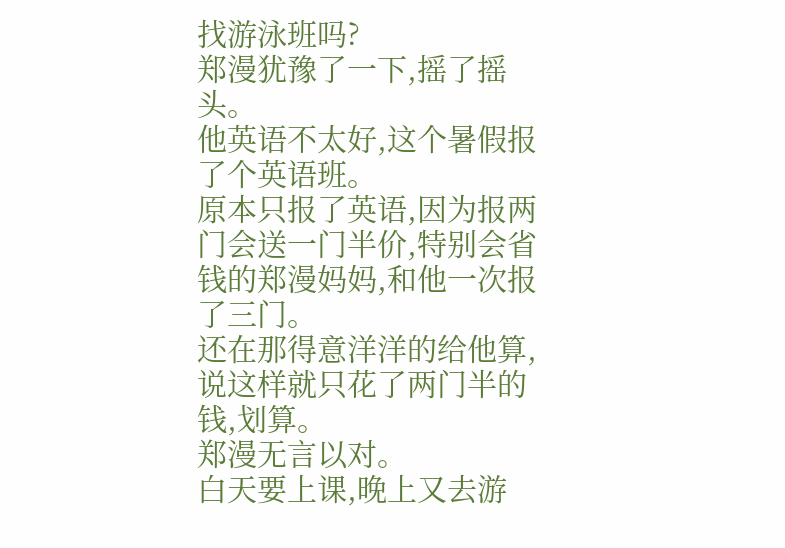找游泳班吗?
郑漫犹豫了一下,摇了摇头。
他英语不太好,这个暑假报了个英语班。
原本只报了英语,因为报两门会送一门半价,特别会省钱的郑漫妈妈,和他一次报了三门。
还在那得意洋洋的给他算,说这样就只花了两门半的钱,划算。
郑漫无言以对。
白天要上课,晚上又去游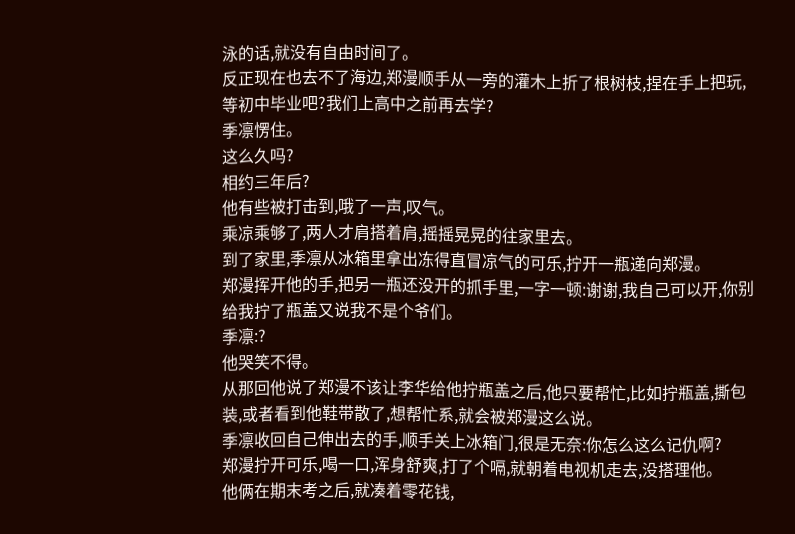泳的话,就没有自由时间了。
反正现在也去不了海边,郑漫顺手从一旁的灌木上折了根树枝,捏在手上把玩,等初中毕业吧?我们上高中之前再去学?
季凛愣住。
这么久吗?
相约三年后?
他有些被打击到,哦了一声,叹气。
乘凉乘够了,两人才肩搭着肩,摇摇晃晃的往家里去。
到了家里,季凛从冰箱里拿出冻得直冒凉气的可乐,拧开一瓶递向郑漫。
郑漫挥开他的手,把另一瓶还没开的抓手里,一字一顿:谢谢,我自己可以开,你别给我拧了瓶盖又说我不是个爷们。
季凛:?
他哭笑不得。
从那回他说了郑漫不该让李华给他拧瓶盖之后,他只要帮忙,比如拧瓶盖,撕包装,或者看到他鞋带散了,想帮忙系,就会被郑漫这么说。
季凛收回自己伸出去的手,顺手关上冰箱门,很是无奈:你怎么这么记仇啊?
郑漫拧开可乐,喝一口,浑身舒爽,打了个嗝,就朝着电视机走去,没搭理他。
他俩在期末考之后,就凑着零花钱,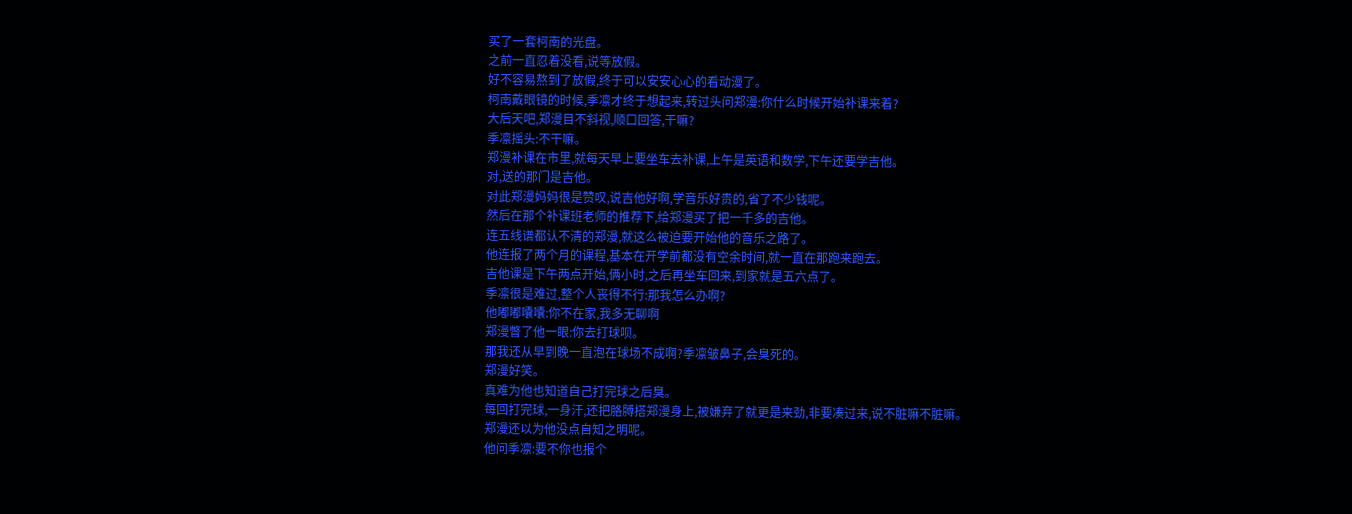买了一套柯南的光盘。
之前一直忍着没看,说等放假。
好不容易熬到了放假,终于可以安安心心的看动漫了。
柯南戴眼镜的时候,季凛才终于想起来,转过头问郑漫:你什么时候开始补课来着?
大后天吧,郑漫目不斜视,顺口回答,干嘛?
季凛摇头:不干嘛。
郑漫补课在市里,就每天早上要坐车去补课,上午是英语和数学,下午还要学吉他。
对,送的那门是吉他。
对此郑漫妈妈很是赞叹,说吉他好啊,学音乐好贵的,省了不少钱呢。
然后在那个补课班老师的推荐下,给郑漫买了把一千多的吉他。
连五线谱都认不清的郑漫,就这么被迫要开始他的音乐之路了。
他连报了两个月的课程,基本在开学前都没有空余时间,就一直在那跑来跑去。
吉他课是下午两点开始,俩小时,之后再坐车回来,到家就是五六点了。
季凛很是难过,整个人丧得不行:那我怎么办啊?
他嘟嘟囔囔:你不在家,我多无聊啊
郑漫瞥了他一眼:你去打球呗。
那我还从早到晚一直泡在球场不成啊?季凛皱鼻子,会臭死的。
郑漫好笑。
真难为他也知道自己打完球之后臭。
每回打完球,一身汗,还把胳膊搭郑漫身上,被嫌弃了就更是来劲,非要凑过来,说不脏嘛不脏嘛。
郑漫还以为他没点自知之明呢。
他问季凛:要不你也报个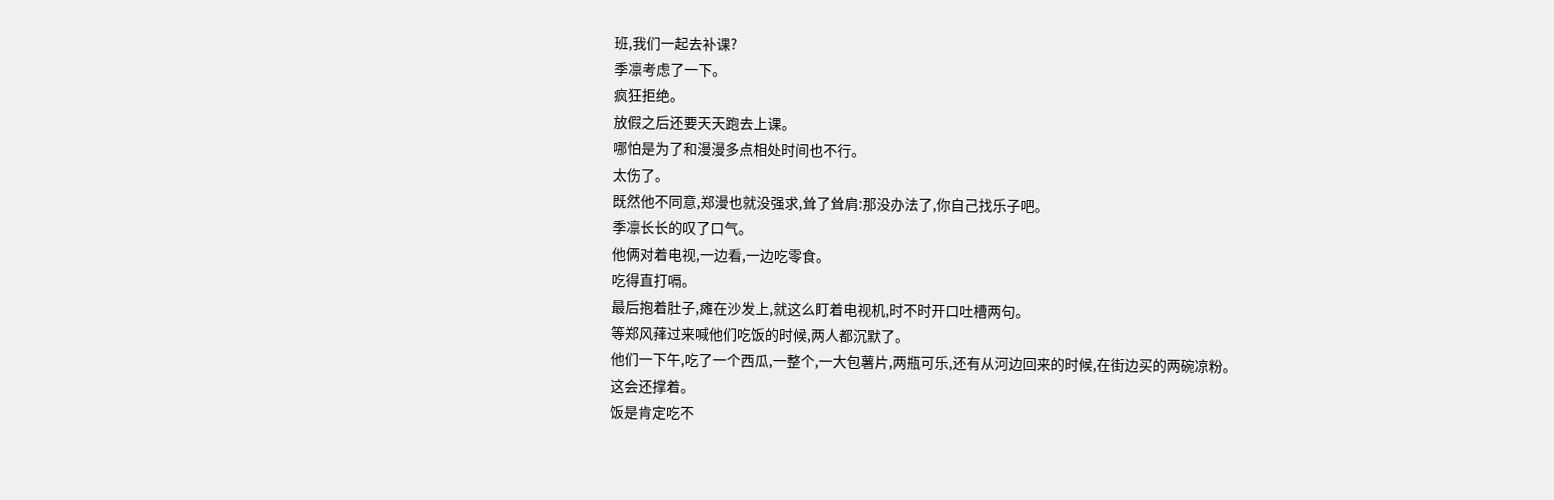班,我们一起去补课?
季凛考虑了一下。
疯狂拒绝。
放假之后还要天天跑去上课。
哪怕是为了和漫漫多点相处时间也不行。
太伤了。
既然他不同意,郑漫也就没强求,耸了耸肩:那没办法了,你自己找乐子吧。
季凛长长的叹了口气。
他俩对着电视,一边看,一边吃零食。
吃得直打嗝。
最后抱着肚子,瘫在沙发上,就这么盯着电视机,时不时开口吐槽两句。
等郑风萚过来喊他们吃饭的时候,两人都沉默了。
他们一下午,吃了一个西瓜,一整个,一大包薯片,两瓶可乐,还有从河边回来的时候,在街边买的两碗凉粉。
这会还撑着。
饭是肯定吃不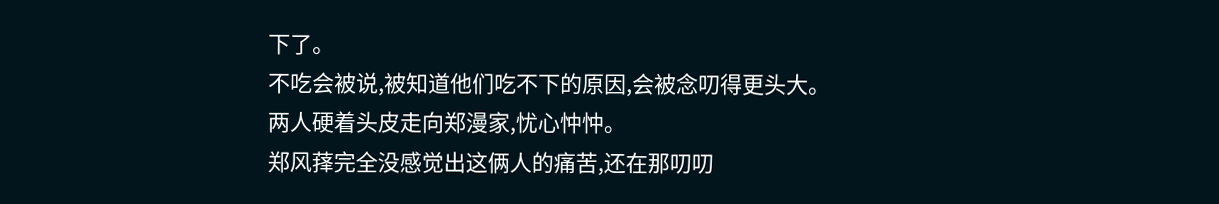下了。
不吃会被说,被知道他们吃不下的原因,会被念叨得更头大。
两人硬着头皮走向郑漫家,忧心忡忡。
郑风萚完全没感觉出这俩人的痛苦,还在那叨叨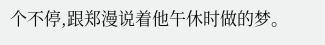个不停,跟郑漫说着他午休时做的梦。